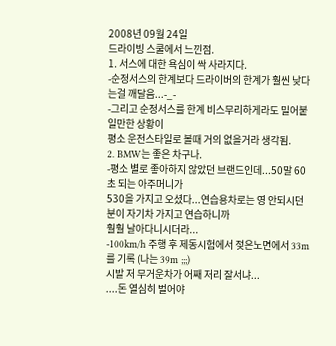2008년 09월 24일
드라이빙 스쿨에서 느낀점.
1. 서스에 대한 욕심이 싹 사라지다.
-순정서스의 한계보다 드라이버의 한계가 훨씬 낮다는걸 깨달음...-_-
-그리고 순정서스를 한계 비스무리하게라도 밀어붙일만한 상황이
평소 운전스타일로 볼때 거의 없을거라 생각됨.
2. BMW는 좋은 차구나.
-평소 별로 좋아하지 않았던 브랜드인데...50말 60초 되는 아주머니가
530을 가지고 오셨다...연습용차로는 영 안되시던 분이 자기차 가지고 연습하니까
훨훨 날아다니시더라...
-100km/h 주행 후 제동시험에서 젖은노면에서 33m를 기록 (나는 39m ;;;)
시발 저 무거운차가 어째 저리 잘서냐...
....돈 열심히 벌어야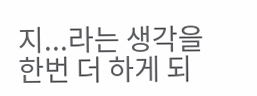지...라는 생각을 한번 더 하게 되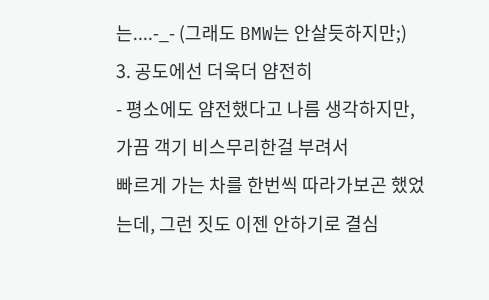는....-_- (그래도 BMW는 안살듯하지만;)
3. 공도에선 더욱더 얌전히
- 평소에도 얌전했다고 나름 생각하지만, 가끔 객기 비스무리한걸 부려서
빠르게 가는 차를 한번씩 따라가보곤 했었는데, 그런 짓도 이젠 안하기로 결심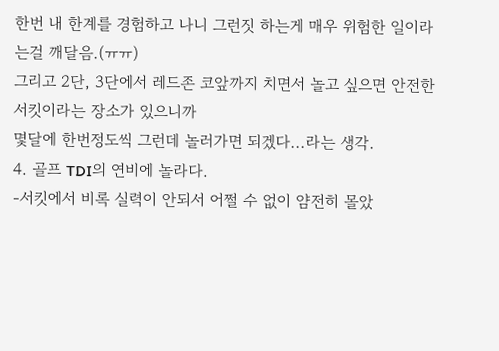한번 내 한계를 경험하고 나니 그런짓 하는게 매우 위험한 일이라는걸 깨달음.(ㅠㅠ)
그리고 2단, 3단에서 레드존 코앞까지 치면서 놀고 싶으면 안전한 서킷이라는 장소가 있으니까
몇달에 한번정도씩 그런데 놀러가면 되겠다...라는 생각.
4. 골프 TDI의 연비에 놀라다.
-서킷에서 비록 실력이 안되서 어쩔 수 없이 얌전히 몰았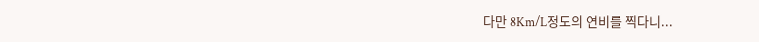다만 8Km/L정도의 연비를 찍다니...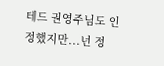테드 권영주님도 인정했지만...넌 정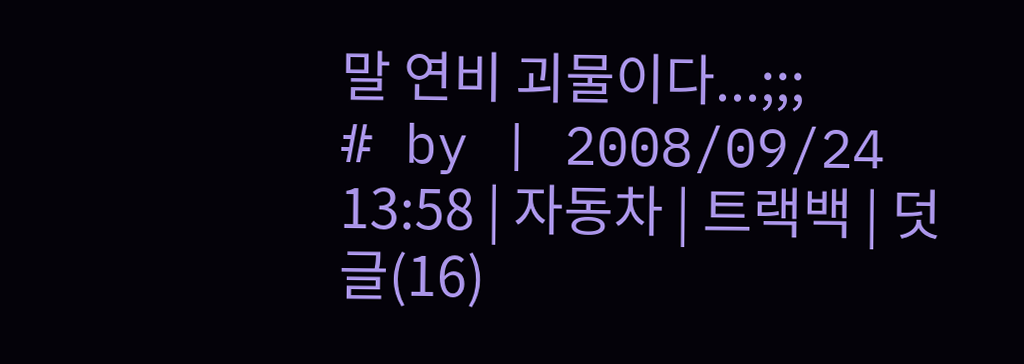말 연비 괴물이다...;;;
# by | 2008/09/24 13:58 | 자동차 | 트랙백 | 덧글(16)